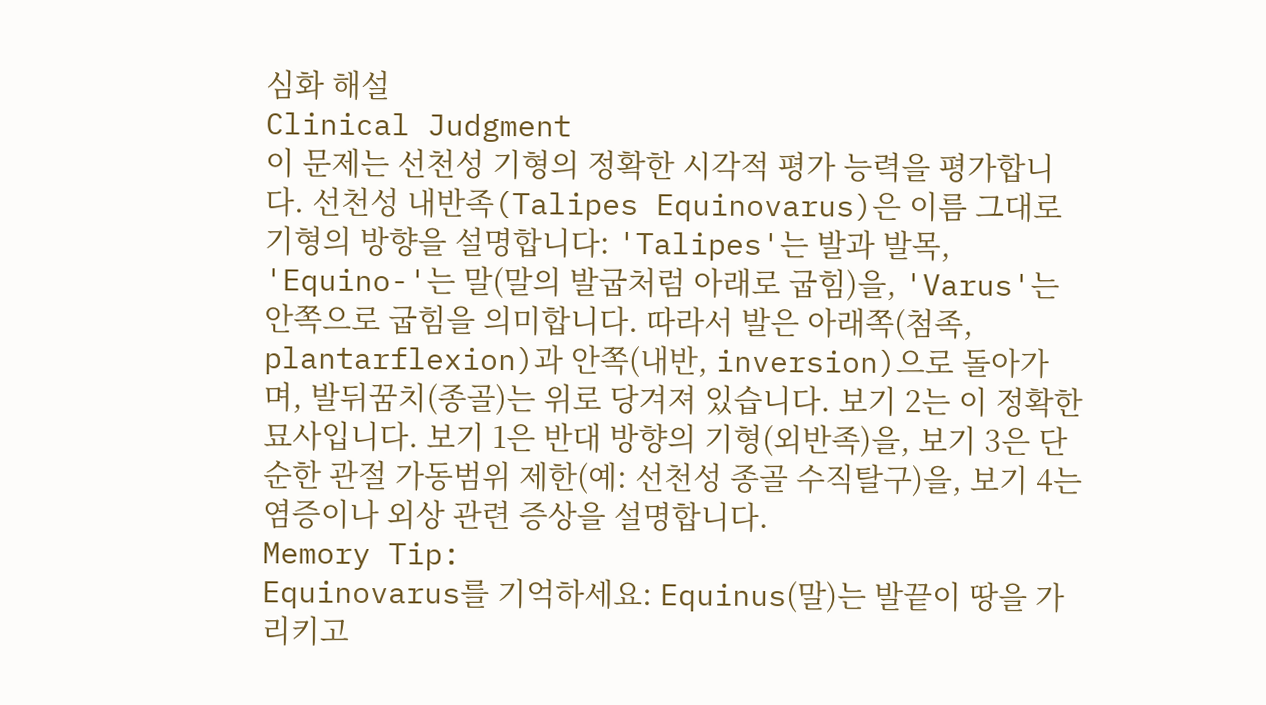심화 해설
Clinical Judgment
이 문제는 선천성 기형의 정확한 시각적 평가 능력을 평가합니다. 선천성 내반족(Talipes Equinovarus)은 이름 그대로 기형의 방향을 설명합니다: 'Talipes'는 발과 발목, 'Equino-'는 말(말의 발굽처럼 아래로 굽힘)을, 'Varus'는 안쪽으로 굽힘을 의미합니다. 따라서 발은 아래쪽(첨족, plantarflexion)과 안쪽(내반, inversion)으로 돌아가며, 발뒤꿈치(종골)는 위로 당겨져 있습니다. 보기 2는 이 정확한 묘사입니다. 보기 1은 반대 방향의 기형(외반족)을, 보기 3은 단순한 관절 가동범위 제한(예: 선천성 종골 수직탈구)을, 보기 4는 염증이나 외상 관련 증상을 설명합니다.
Memory Tip:
Equinovarus를 기억하세요: Equinus(말)는 발끝이 땅을 가리키고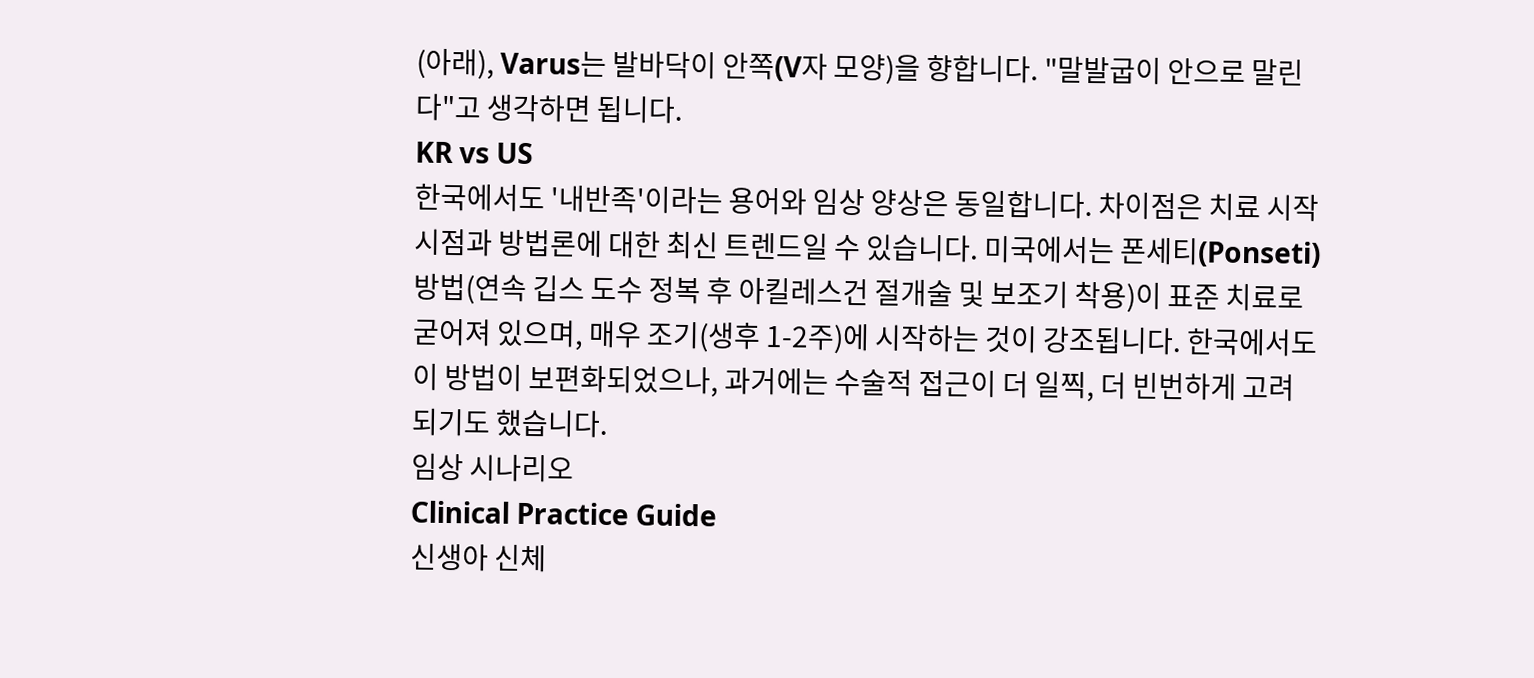(아래), Varus는 발바닥이 안쪽(V자 모양)을 향합니다. "말발굽이 안으로 말린다"고 생각하면 됩니다.
KR vs US
한국에서도 '내반족'이라는 용어와 임상 양상은 동일합니다. 차이점은 치료 시작 시점과 방법론에 대한 최신 트렌드일 수 있습니다. 미국에서는 폰세티(Ponseti) 방법(연속 깁스 도수 정복 후 아킬레스건 절개술 및 보조기 착용)이 표준 치료로 굳어져 있으며, 매우 조기(생후 1-2주)에 시작하는 것이 강조됩니다. 한국에서도 이 방법이 보편화되었으나, 과거에는 수술적 접근이 더 일찍, 더 빈번하게 고려되기도 했습니다.
임상 시나리오
Clinical Practice Guide
신생아 신체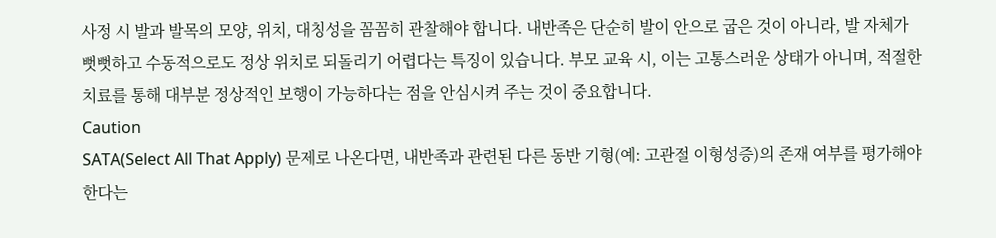사정 시 발과 발목의 모양, 위치, 대칭성을 꼼꼼히 관찰해야 합니다. 내반족은 단순히 발이 안으로 굽은 것이 아니라, 발 자체가 뻣뻣하고 수동적으로도 정상 위치로 되돌리기 어렵다는 특징이 있습니다. 부모 교육 시, 이는 고통스러운 상태가 아니며, 적절한 치료를 통해 대부분 정상적인 보행이 가능하다는 점을 안심시켜 주는 것이 중요합니다.
Caution
SATA(Select All That Apply) 문제로 나온다면, 내반족과 관련된 다른 동반 기형(예: 고관절 이형성증)의 존재 여부를 평가해야 한다는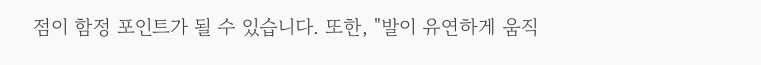점이 함정 포인트가 될 수 있습니다. 또한, "발이 유연하게 움직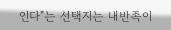인다"는 선택지는 내반족이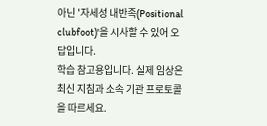아닌 '자세성 내반족(Positional clubfoot)'을 시사할 수 있어 오답입니다.
학습 참고용입니다. 실제 임상은 최신 지침과 소속 기관 프로토콜을 따르세요.